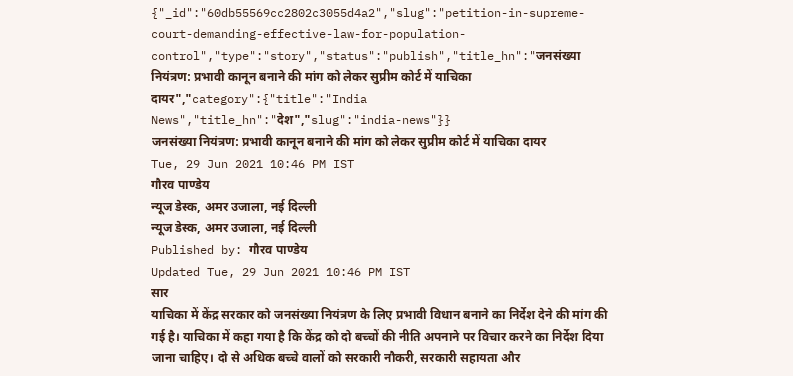{"_id":"60db55569cc2802c3055d4a2","slug":"petition-in-supreme-court-demanding-effective-law-for-population-control","type":"story","status":"publish","title_hn":"जनसंख्या नियंत्रण: प्रभावी कानून बनाने की मांग को लेकर सुप्रीम कोर्ट में याचिका दायर","category":{"title":"India News","title_hn":"देश","slug":"india-news"}}
जनसंख्या नियंत्रण: प्रभावी कानून बनाने की मांग को लेकर सुप्रीम कोर्ट में याचिका दायर
Tue, 29 Jun 2021 10:46 PM IST
गौरव पाण्डेय
न्यूज डेस्क, अमर उजाला, नई दिल्ली
न्यूज डेस्क, अमर उजाला, नई दिल्ली
Published by: गौरव पाण्डेय
Updated Tue, 29 Jun 2021 10:46 PM IST
सार
याचिका में केंद्र सरकार को जनसंख्या नियंत्रण के लिए प्रभावी विधान बनाने का निर्देश देने की मांग की गई है। याचिका में कहा गया है कि केंद्र को दो बच्चों की नीति अपनाने पर विचार करने का निर्देश दिया जाना चाहिए। दो से अधिक बच्चे वालों को सरकारी नौकरी, सरकारी सहायता और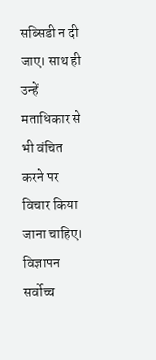सब्सिडी न दी जाए। साथ ही उन्हें मताधिकार से भी वंचित करने पर विचार किया जाना चाहिए।
विज्ञापन
सर्वोच्च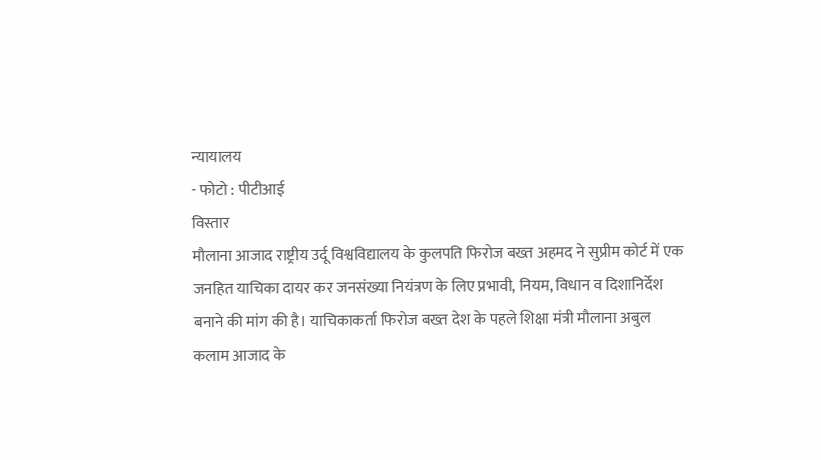न्यायालय
- फोटो : पीटीआई
विस्तार
मौलाना आजाद राष्ट्रीय उर्दू विश्वविद्यालय के कुलपति फिरोज बख्त अहमद ने सुप्रीम कोर्ट में एक जनहित याचिका दायर कर जनसंख्या नियंत्रण के लिए प्रभावी, नियम, विधान व दिशानिर्देश बनाने की मांग की है। याचिकाकर्ता फिरोज बख्त देश के पहले शिक्षा मंत्री मौलाना अबुल कलाम आजाद के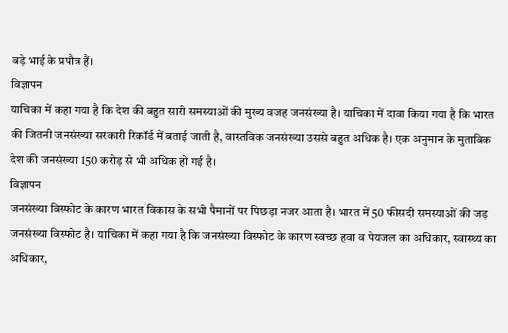बड़े भाई के प्रपौत्र हैं।
विज्ञापन
याचिका में कहा गया है कि देश की बहुत सारी समस्याओं की मुख्य वजह जनसंख्या है। याचिका में दावा किया गया है कि भारत की जितनी जनसंख्या सरकारी रिकॉर्ड में बताई जाती है, वास्तविक जनसंख्या उससे बहुत अधिक है। एक अनुमान के मुताबिक देश की जनसंख्या 150 करोड़ से भी अधिक हो गई है।
विज्ञापन
जनसंख्या विस्फोट के कारण भारत विकास के सभी पैमानों पर पिछड़ा नजर आता है। भारत में 50 फीसदी समस्याओं की जड़ जनसंख्या विस्फोट है। याचिका में कहा गया है कि जनसंख्या विस्फोट के कारण स्वच्छ हवा व पेयजल का अधिकार, स्वास्थ्य का अधिकार,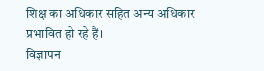शिक्ष का अधिकार सहित अन्य अधिकार प्रभावित हो रहे हैं।
विज्ञापन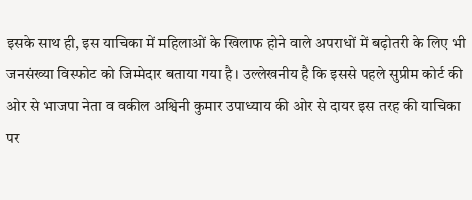इसके साथ ही, इस याचिका में महिलाओं के खिलाफ होने वाले अपराधों में बढ़ोतरी के लिए भी जनसंख्या विस्फोट को जिम्मेदार बताया गया है। उल्लेखनीय है कि इससे पहले सुप्रीम कोर्ट की ओर से भाजपा नेता व वकील अश्विनी कुमार उपाध्याय की ओर से दायर इस तरह की याचिका पर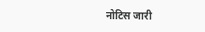नोटिस जारी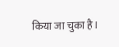किया जा चुका है।